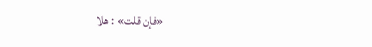«فإن قلت» : هلا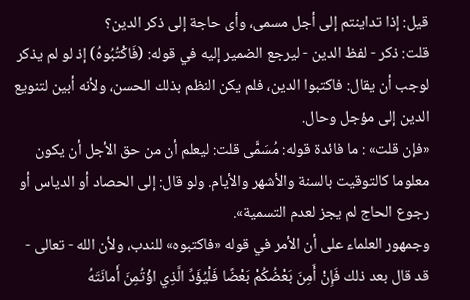قيل: إذا تداينتم إلى أجل مسمى، وأى حاجة إلى ذكر الدين؟
قلت: ذكر - لفظ الدين - ليرجع الضمير إليه في قوله: (فَاكْتُبُوهُ) إذ لو لم يذكر لوجب أن يقال: فاكتبوا الدين، فلم يكن النظم بذلك الحسن، ولأنه أبين لتنويع الدين إلى مؤجل وحال.
«فإن قلت» : ما فائدة قوله: مُسَمًّى قلت: ليعلم أن من حق الأجل أن يكون معلوما كالتوقيت بالسنة والأشهر والأيام. ولو قال: إلى الحصاد أو الدياس أو رجوع الحاج لم يجز لعدم التسمية».
وجمهور العلماء على أن الأمر في قوله «فاكتبوه» للندب، ولأن الله - تعالى - قد قال بعد ذلك فَإِنْ أَمِنَ بَعْضُكُمْ بَعْضًا فَلْيُؤَدِّ الَّذِي اؤْتُمِنَ أَمانَتَهُ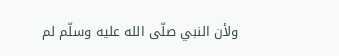ولأن النبي صلّى الله عليه وسلّم لم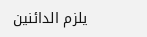يلزم الدائنين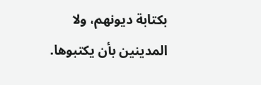بكتابة ديونهم، ولا المدينين بأن يكتبوها.